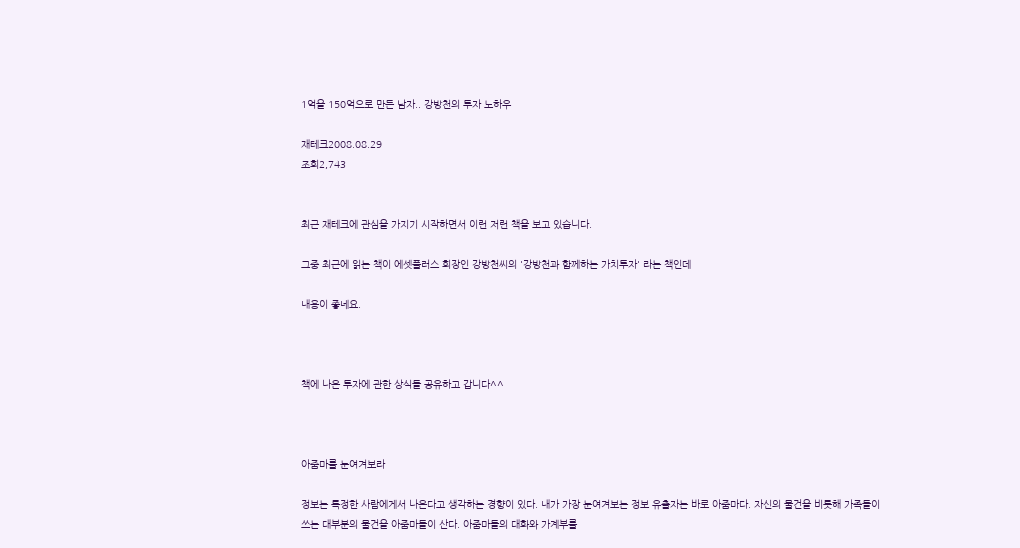1억을 150억으로 만든 남자.. 강방천의 투자 노하우

재테크2008.08.29
조회2,743


최근 재테크에 관심을 가지기 시작하면서 이런 저런 책을 보고 있습니다.

그중 최근에 읽는 책이 에셋플러스 회장인 강방천씨의 '강방천과 함께하는 가치투자' 라는 책인데

내용이 좋네요.



책에 나온 투자에 관한 상식들 공유하고 갑니다^^



아줌마를 눈여겨보라

정보는 특정한 사람에게서 나온다고 생각하는 경향이 있다. 내가 가장 눈여겨보는 정보 유출자는 바로 아줌마다. 자신의 물건을 비롯해 가족들이 쓰는 대부분의 물건을 아줌마들이 산다. 아줌마들의 대화와 가계부를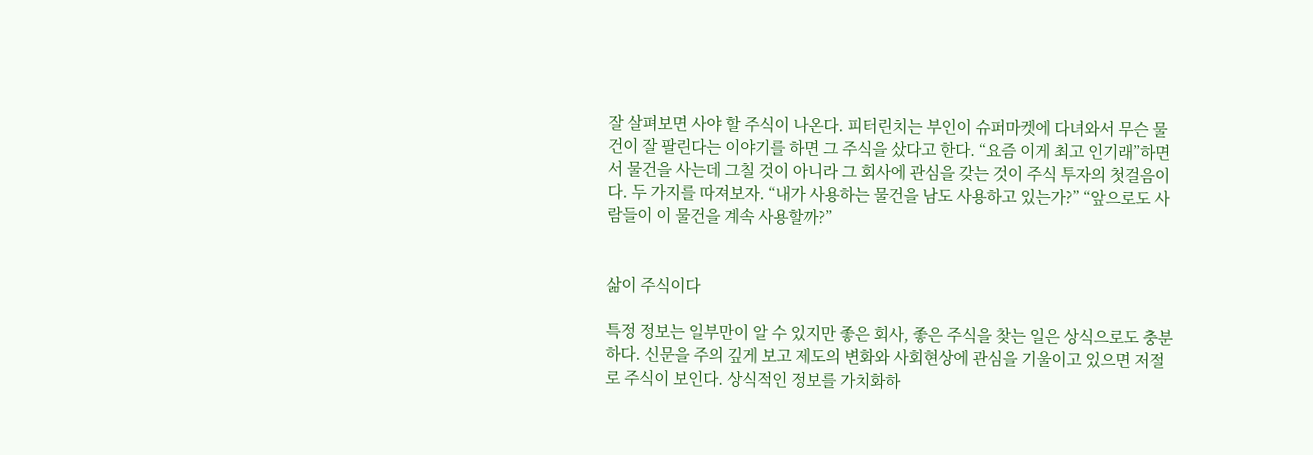잘 살펴보면 사야 할 주식이 나온다. 피터린치는 부인이 슈퍼마켓에 다녀와서 무슨 물건이 잘 팔린다는 이야기를 하면 그 주식을 샀다고 한다. “요즘 이게 최고 인기래”하면서 물건을 사는데 그칠 것이 아니라 그 회사에 관심을 갖는 것이 주식 투자의 첫걸음이다. 두 가지를 따져보자. “내가 사용하는 물건을 남도 사용하고 있는가?” “앞으로도 사람들이 이 물건을 계속 사용할까?”


삶이 주식이다

특정 정보는 일부만이 알 수 있지만 좋은 회사, 좋은 주식을 찾는 일은 상식으로도 충분하다. 신문을 주의 깊게 보고 제도의 변화와 사회현상에 관심을 기울이고 있으면 저절로 주식이 보인다. 상식적인 정보를 가치화하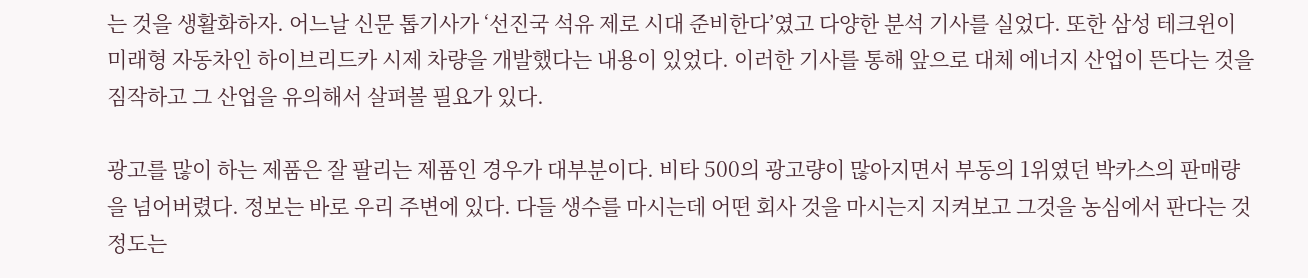는 것을 생활화하자. 어느날 신문 톱기사가 ‘선진국 석유 제로 시대 준비한다’였고 다양한 분석 기사를 실었다. 또한 삼성 테크윈이 미래형 자동차인 하이브리드카 시제 차량을 개발했다는 내용이 있었다. 이러한 기사를 통해 앞으로 대체 에너지 산업이 뜬다는 것을 짐작하고 그 산업을 유의해서 살펴볼 필요가 있다.

광고를 많이 하는 제품은 잘 팔리는 제품인 경우가 대부분이다. 비타 500의 광고량이 많아지면서 부동의 1위였던 박카스의 판매량을 넘어버렸다. 정보는 바로 우리 주변에 있다. 다들 생수를 마시는데 어떤 회사 것을 마시는지 지켜보고 그것을 농심에서 판다는 것 정도는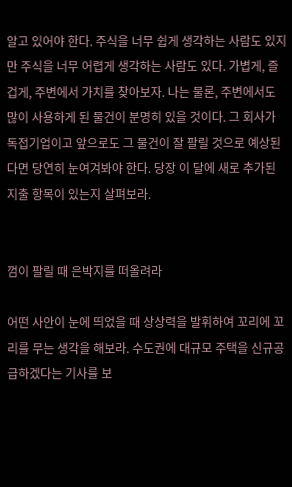알고 있어야 한다. 주식을 너무 쉽게 생각하는 사람도 있지만 주식을 너무 어렵게 생각하는 사람도 있다. 가볍게, 즐겁게, 주변에서 가치를 찾아보자. 나는 물론, 주변에서도 많이 사용하게 된 물건이 분명히 있을 것이다. 그 회사가 독접기업이고 앞으로도 그 물건이 잘 팔릴 것으로 예상된다면 당연히 눈여겨봐야 한다. 당장 이 달에 새로 추가된 지출 항목이 있는지 살펴보라.


껌이 팔릴 때 은박지를 떠올려라

어떤 사안이 눈에 띄었을 때 상상력을 발휘하여 꼬리에 꼬리를 무는 생각을 해보라. 수도권에 대규모 주택을 신규공급하겠다는 기사를 보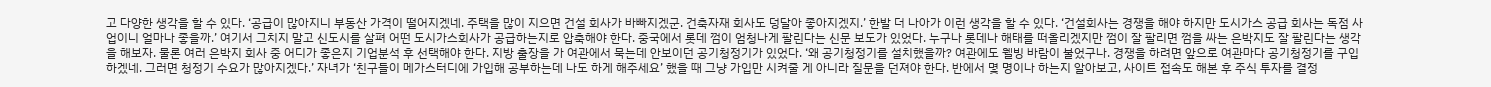고 다양한 생각을 할 수 있다. ‘공급이 많아지니 부동산 가격이 떨어지겠네. 주택을 많이 지으면 건설 회사가 바빠지겠군. 건축자재 회사도 덩달아 좋아지겠지.’ 한발 더 나아가 이런 생각을 할 수 있다. ‘건설회사는 경쟁을 해야 하지만 도시가스 공급 회사는 독점 사업이니 얼마나 좋을까.’ 여기서 그치지 말고 신도시를 살펴 어떤 도시가스회사가 공급하는지로 압축해야 한다. 중국에서 롯데 껌이 엄청나게 팔린다는 신문 보도가 있었다. 누구나 롯데나 해태를 떠올리겠지만 껌이 잘 팔리면 껌을 싸는 은박지도 잘 팔린다는 생각을 해보자. 물론 여러 은박지 회사 중 어디가 좋은지 기업분석 후 선택해야 한다. 지방 출장을 가 여관에서 묵는데 안보이던 공기청정기가 있었다. ‘왜 공기청정기를 설치했을까? 여관에도 웰빙 바람이 불었구나. 경쟁을 하려면 앞으로 여관마다 공기청정기를 구입하겠네. 그러면 청정기 수요가 많아지겠다.’ 자녀가 ‘친구들이 메가스터디에 가입해 공부하는데 나도 하게 해주세요’ 했을 때 그냥 가입만 시켜줄 게 아니라 질문을 던져야 한다. 반에서 몇 명이나 하는지 알아보고, 사이트 접속도 해본 후 주식 투자를 결정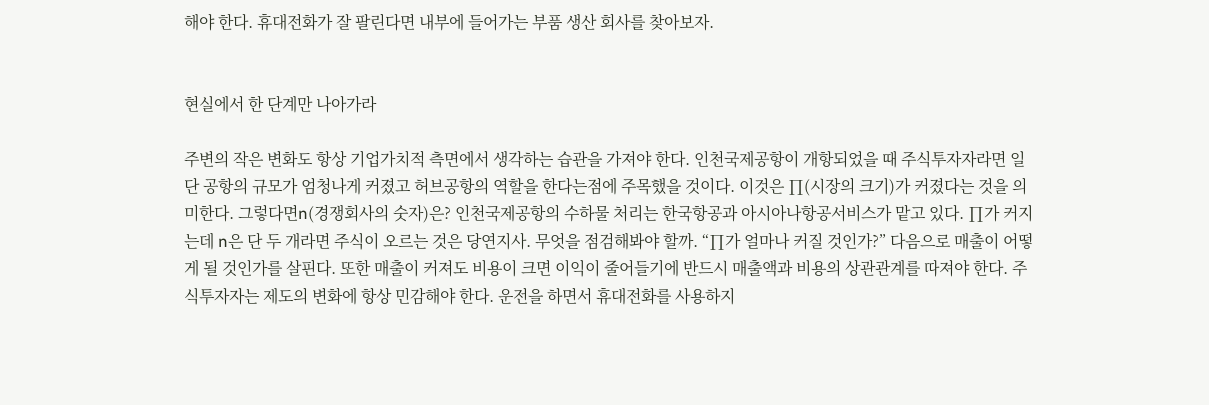해야 한다. 휴대전화가 잘 팔린다면 내부에 들어가는 부품 생산 회사를 찾아보자.


현실에서 한 단계만 나아가라

주변의 작은 변화도 항상 기업가치적 측면에서 생각하는 습관을 가져야 한다. 인천국제공항이 개항되었을 때 주식투자자라면 일단 공항의 규모가 엄청나게 커졌고 허브공항의 역할을 한다는점에 주목했을 것이다. 이것은 ∏(시장의 크기)가 커졌다는 것을 의미한다. 그렇다면n(경쟁회사의 숫자)은? 인천국제공항의 수하물 처리는 한국항공과 아시아나항공서비스가 맡고 있다. ∏가 커지는데 n은 단 두 개라면 주식이 오르는 것은 당연지사. 무엇을 점검해봐야 할까. “∏가 얼마나 커질 것인가?” 다음으로 매출이 어떻게 될 것인가를 살핀다. 또한 매출이 커져도 비용이 크면 이익이 줄어들기에 반드시 매출액과 비용의 상관관계를 따져야 한다. 주식투자자는 제도의 변화에 항상 민감해야 한다. 운전을 하면서 휴대전화를 사용하지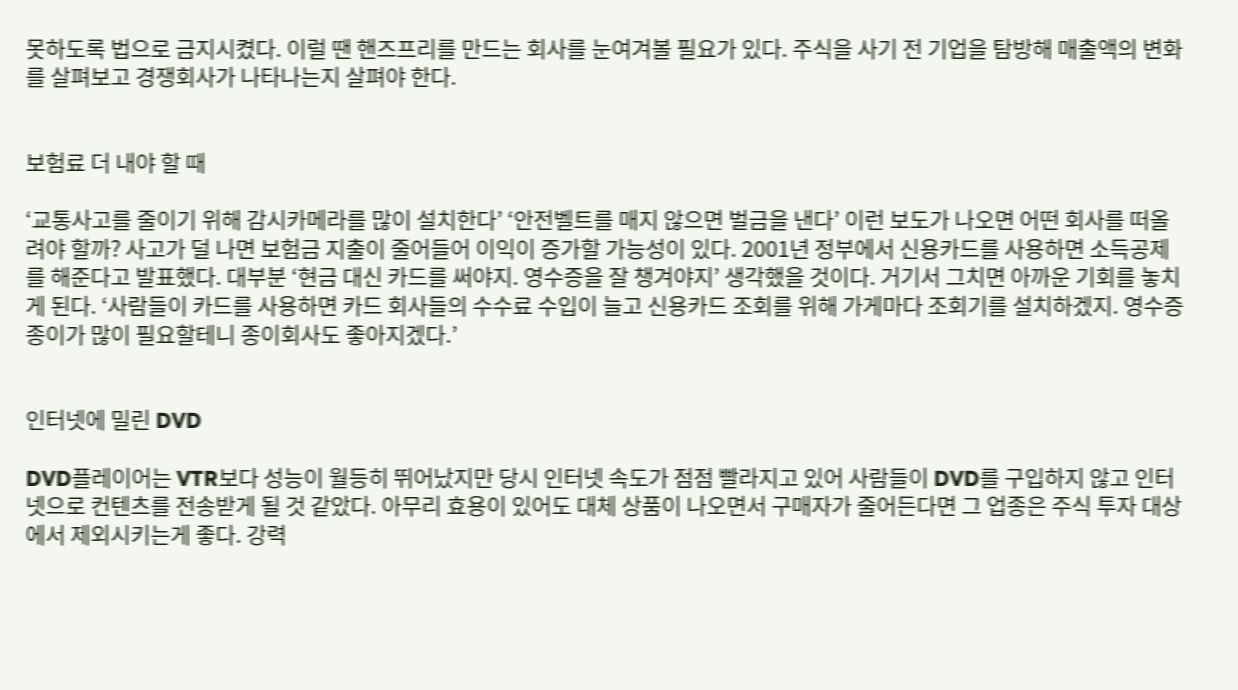못하도록 법으로 금지시켰다. 이럴 땐 핸즈프리를 만드는 회사를 눈여겨볼 필요가 있다. 주식을 사기 전 기업을 탐방해 매출액의 변화를 살펴보고 경쟁회사가 나타나는지 살펴야 한다.


보험료 더 내야 할 때

‘교통사고를 줄이기 위해 감시카메라를 많이 설치한다’ ‘안전벨트를 매지 않으면 벌금을 낸다’ 이런 보도가 나오면 어떤 회사를 떠올려야 할까? 사고가 덜 나면 보험금 지출이 줄어들어 이익이 증가할 가능성이 있다. 2001년 정부에서 신용카드를 사용하면 소득공제를 해준다고 발표했다. 대부분 ‘현금 대신 카드를 써야지. 영수증을 잘 챙겨야지’ 생각했을 것이다. 거기서 그치면 아까운 기회를 놓치게 된다. ‘사람들이 카드를 사용하면 카드 회사들의 수수료 수입이 늘고 신용카드 조회를 위해 가게마다 조회기를 설치하겠지. 영수증 종이가 많이 필요할테니 종이회사도 좋아지겠다.’


인터넷에 밀린 DVD

DVD플레이어는 VTR보다 성능이 월등히 뛰어났지만 당시 인터넷 속도가 점점 빨라지고 있어 사람들이 DVD를 구입하지 않고 인터넷으로 컨텐츠를 전송받게 될 것 같았다. 아무리 효용이 있어도 대체 상품이 나오면서 구매자가 줄어든다면 그 업종은 주식 투자 대상에서 제외시키는게 좋다. 강력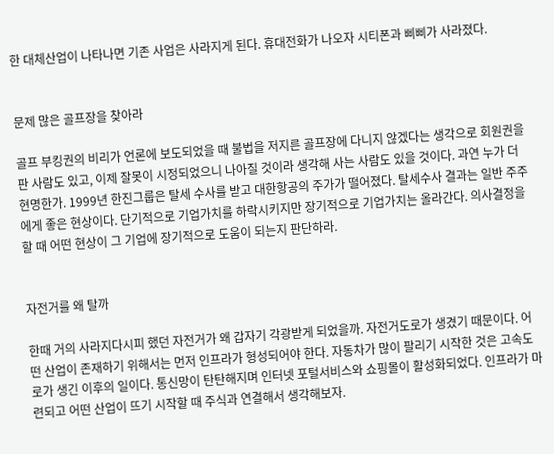한 대체산업이 나타나면 기존 사업은 사라지게 된다. 휴대전화가 나오자 시티폰과 삐삐가 사라졌다.


문제 많은 골프장을 찾아라

골프 부킹권의 비리가 언론에 보도되었을 때 불법을 저지른 골프장에 다니지 않겠다는 생각으로 회원권을 판 사람도 있고, 이제 잘못이 시정되었으니 나아질 것이라 생각해 사는 사람도 있을 것이다. 과연 누가 더 현명한가. 1999년 한진그룹은 탈세 수사를 받고 대한항공의 주가가 떨어졌다. 탈세수사 결과는 일반 주주에게 좋은 현상이다. 단기적으로 기업가치를 하락시키지만 장기적으로 기업가치는 올라간다. 의사결정을 할 때 어떤 현상이 그 기업에 장기적으로 도움이 되는지 판단하라.


자전거를 왜 탈까

한때 거의 사라지다시피 했던 자전거가 왜 갑자기 각광받게 되었을까. 자전거도로가 생겼기 때문이다. 어떤 산업이 존재하기 위해서는 먼저 인프라가 형성되어야 한다. 자동차가 많이 팔리기 시작한 것은 고속도로가 생긴 이후의 일이다. 통신망이 탄탄해지며 인터넷 포털서비스와 쇼핑몰이 활성화되었다. 인프라가 마련되고 어떤 산업이 뜨기 시작할 때 주식과 연결해서 생각해보자.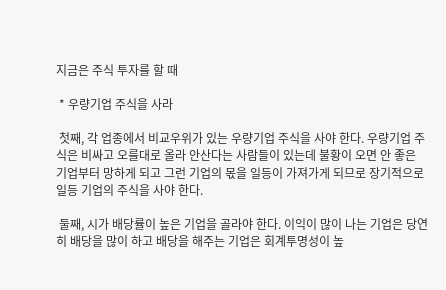지금은 주식 투자를 할 때

 * 우량기업 주식을 사라

 첫째, 각 업종에서 비교우위가 있는 우량기업 주식을 사야 한다. 우량기업 주식은 비싸고 오를대로 올라 안산다는 사람들이 있는데 불황이 오면 안 좋은 기업부터 망하게 되고 그런 기업의 몫을 일등이 가져가게 되므로 장기적으로 일등 기업의 주식을 사야 한다.

 둘째, 시가 배당률이 높은 기업을 골라야 한다. 이익이 많이 나는 기업은 당연히 배당을 많이 하고 배당을 해주는 기업은 회계투명성이 높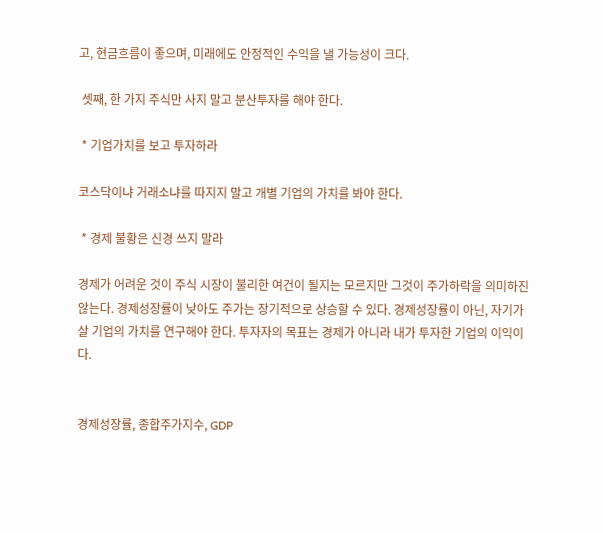고, 현금흐름이 좋으며, 미래에도 안정적인 수익을 낼 가능성이 크다.

 셋째, 한 가지 주식만 사지 말고 분산투자를 해야 한다.

 * 기업가치를 보고 투자하라

코스닥이냐 거래소냐를 따지지 말고 개별 기업의 가치를 봐야 한다.

 * 경제 불황은 신경 쓰지 말라

경제가 어려운 것이 주식 시장이 불리한 여건이 될지는 모르지만 그것이 주가하락을 의미하진 않는다. 경제성장률이 낮아도 주가는 장기적으로 상승할 수 있다. 경제성장률이 아닌, 자기가 살 기업의 가치를 연구해야 한다. 투자자의 목표는 경제가 아니라 내가 투자한 기업의 이익이다.


경제성장률, 종합주가지수, GDP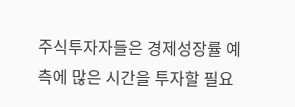주식투자자들은 경제성장률 예측에 많은 시간을 투자할 필요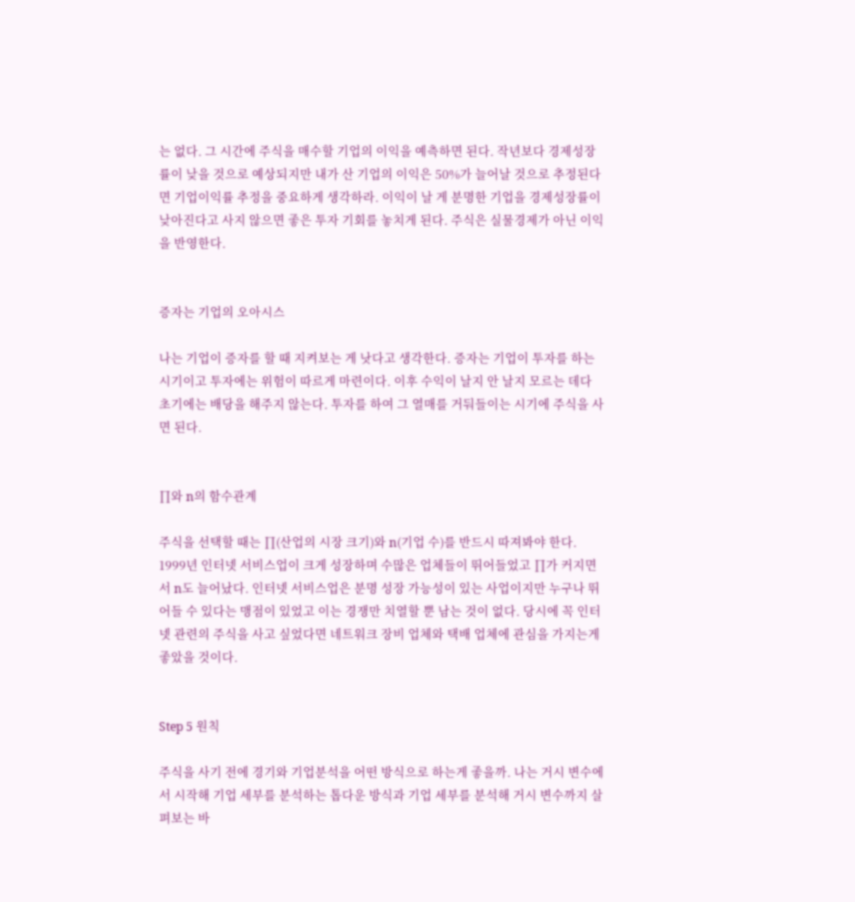는 없다. 그 시간에 주식을 매수할 기업의 이익을 예측하면 된다. 작년보다 경제성장률이 낮을 것으로 예상되지만 내가 산 기업의 이익은 50%가 늘어날 것으로 추정된다면 기업이익률 추정을 중요하게 생각하라. 이익이 날 게 분명한 기업을 경제성장률이 낮아진다고 사지 않으면 좋은 투자 기회를 놓치게 된다. 주식은 실물경제가 아닌 이익을 반영한다.


증자는 기업의 오아시스

나는 기업이 증자를 할 때 지켜보는 게 낫다고 생각한다. 증자는 기업이 투자를 하는 시기이고 투자에는 위험이 따르게 마련이다. 이후 수익이 날지 안 날지 모르는 데다 초기에는 배당을 해주지 않는다. 투자를 하여 그 열매를 거둬들이는 시기에 주식을 사면 된다.


∏와 n의 함수관계

주식을 선택할 때는 ∏(산업의 시장 크기)와 n(기업 수)를 반드시 따져봐야 한다. 1999년 인터넷 서비스업이 크게 성장하며 수많은 업체들이 뛰어들었고 ∏가 커지면서 n도 늘어났다. 인터넷 서비스업은 분명 성장 가능성이 있는 사업이지만 누구나 뛰어들 수 있다는 맹점이 있었고 이는 경쟁만 치열할 뿐 남는 것이 없다. 당시에 꼭 인터넷 관련의 주식을 사고 싶었다면 네트워크 장비 업체와 택배 업체에 관심을 가지는게 좋았을 것이다.


Step 5 원칙

주식을 사기 전에 경기와 기업분석을 어떤 방식으로 하는게 좋을까. 나는 거시 변수에서 시작해 기업 세부를 분석하는 톱다운 방식과 기업 세부를 분석해 거시 변수까지 살펴보는 바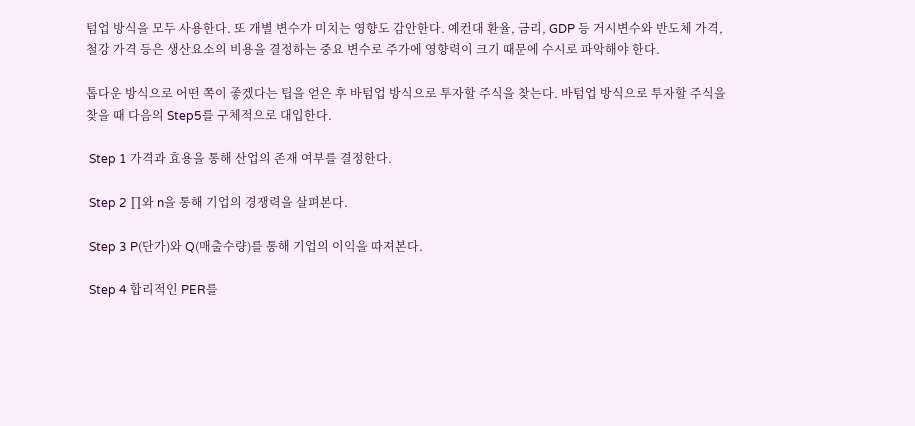텀업 방식을 모두 사용한다. 또 개별 변수가 미치는 영향도 감안한다. 예컨대 환율, 금리, GDP 등 거시변수와 반도체 가격, 철강 가격 등은 생산요소의 비용을 결정하는 중요 변수로 주가에 영향력이 크기 때문에 수시로 파악해야 한다.

톱다운 방식으로 어떤 쪽이 좋겠다는 팁을 얻은 후 바텀업 방식으로 투자할 주식을 찾는다. 바텀업 방식으로 투자할 주식을 찾을 때 다음의 Step5를 구체적으로 대입한다.

 Step 1 가격과 효용을 통해 산업의 존재 여부를 결정한다.

 Step 2 ∏와 n을 통해 기업의 경쟁력을 살펴본다.

 Step 3 P(단가)와 Q(매출수량)를 통해 기업의 이익을 따져본다.

 Step 4 합리적인 PER를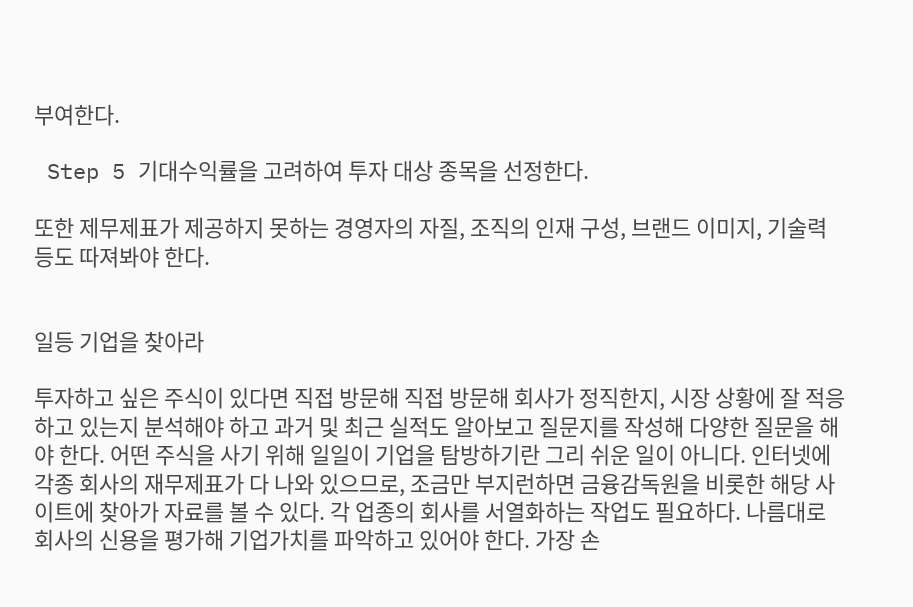부여한다.

 Step 5 기대수익률을 고려하여 투자 대상 종목을 선정한다.

또한 제무제표가 제공하지 못하는 경영자의 자질, 조직의 인재 구성, 브랜드 이미지, 기술력 등도 따져봐야 한다.


일등 기업을 찾아라

투자하고 싶은 주식이 있다면 직접 방문해 직접 방문해 회사가 정직한지, 시장 상황에 잘 적응하고 있는지 분석해야 하고 과거 및 최근 실적도 알아보고 질문지를 작성해 다양한 질문을 해야 한다. 어떤 주식을 사기 위해 일일이 기업을 탐방하기란 그리 쉬운 일이 아니다. 인터넷에 각종 회사의 재무제표가 다 나와 있으므로, 조금만 부지런하면 금융감독원을 비롯한 해당 사이트에 찾아가 자료를 볼 수 있다. 각 업종의 회사를 서열화하는 작업도 필요하다. 나름대로 회사의 신용을 평가해 기업가치를 파악하고 있어야 한다. 가장 손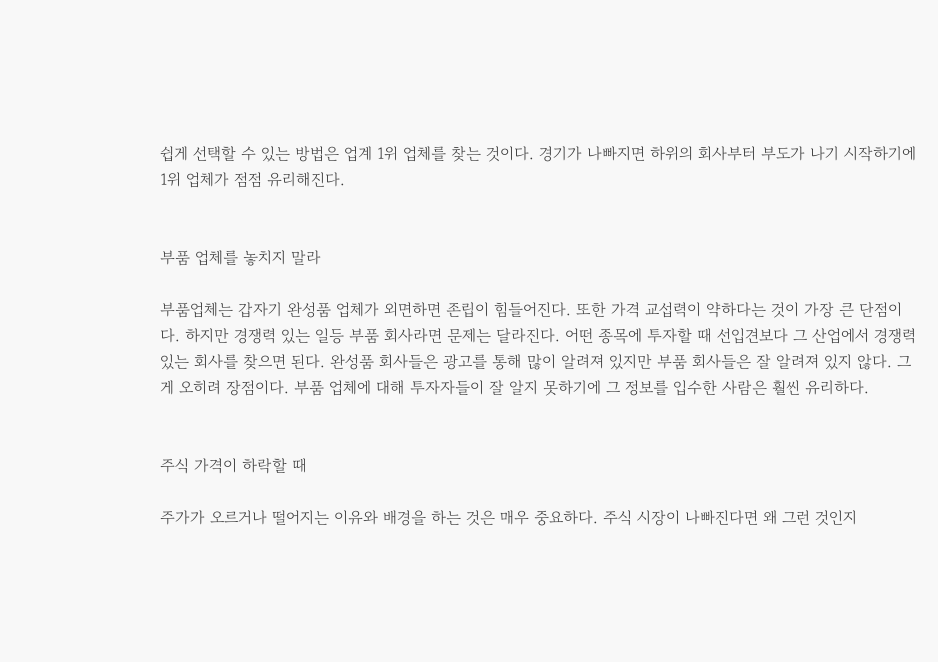쉽게 선택할 수 있는 방법은 업계 1위 업체를 찾는 것이다. 경기가 나빠지면 하위의 회사부터 부도가 나기 시작하기에 1위 업체가 점점 유리해진다.


부품 업체를 놓치지 말라

부품업체는 갑자기 완성품 업체가 외면하면 존립이 힘들어진다. 또한 가격 교섭력이 약하다는 것이 가장 큰 단점이다. 하지만 경쟁력 있는 일등 부품 회사라면 문제는 달라진다. 어떤 종목에 투자할 때 선입견보다 그 산업에서 경쟁력 있는 회사를 찾으면 된다. 완성품 회사들은 광고를 통해 많이 알려져 있지만 부품 회사들은 잘 알려져 있지 않다. 그게 오히려 장점이다. 부품 업체에 대해 투자자들이 잘 알지 못하기에 그 정보를 입수한 사람은 훨씬 유리하다.


주식 가격이 하락할 때

주가가 오르거나 떨어지는 이유와 배경을 하는 것은 매우 중요하다. 주식 시장이 나빠진다면 왜 그런 것인지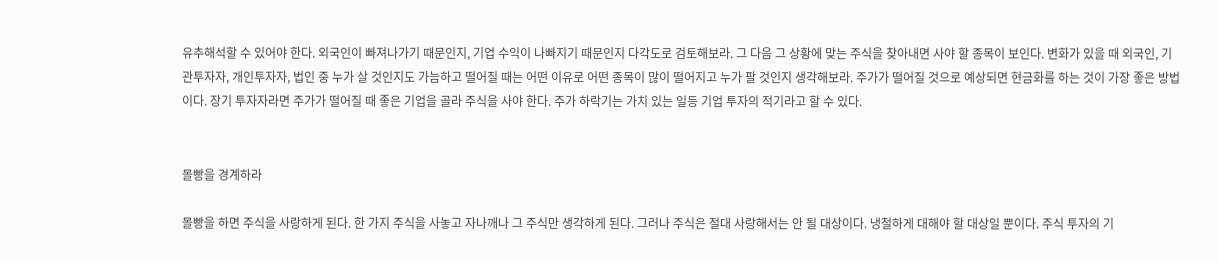유추해석할 수 있어야 한다. 외국인이 빠져나가기 때문인지, 기업 수익이 나빠지기 때문인지 다각도로 검토해보라. 그 다음 그 상황에 맞는 주식을 찾아내면 사야 할 종목이 보인다. 변화가 있을 때 외국인, 기관투자자, 개인투자자, 법인 중 누가 살 것인지도 가늠하고 떨어질 때는 어떤 이유로 어떤 종목이 많이 떨어지고 누가 팔 것인지 생각해보라. 주가가 떨어질 것으로 예상되면 현금화를 하는 것이 가장 좋은 방법이다. 장기 투자자라면 주가가 떨어질 때 좋은 기업을 골라 주식을 사야 한다. 주가 하락기는 가치 있는 일등 기업 투자의 적기라고 할 수 있다.


몰빵을 경계하라

몰빵을 하면 주식을 사랑하게 된다. 한 가지 주식을 사놓고 자나깨나 그 주식만 생각하게 된다. 그러나 주식은 절대 사랑해서는 안 될 대상이다. 냉철하게 대해야 할 대상일 뿐이다. 주식 투자의 기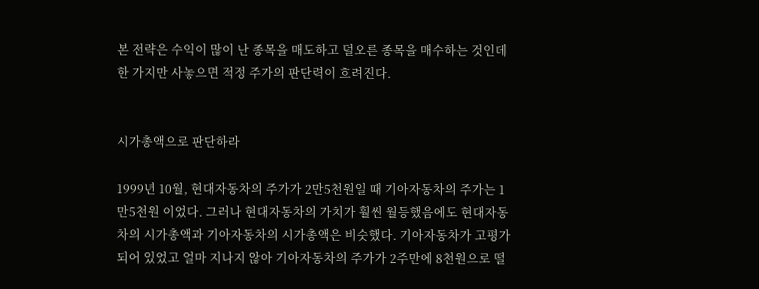본 전략은 수익이 많이 난 종목을 매도하고 덜오른 종목을 매수하는 것인데 한 가지만 사놓으면 적정 주가의 판단력이 흐려진다.


시가총액으로 판단하라

1999년 10월, 현대자동차의 주가가 2만5천원일 때 기아자동차의 주가는 1만5천원 이었다. 그러나 현대자동차의 가치가 훨씬 월등했음에도 현대자동차의 시가총액과 기아자동차의 시가총액은 비슷했다. 기아자동차가 고평가되어 있었고 얼마 지나지 않아 기아자동차의 주가가 2주만에 8천원으로 떨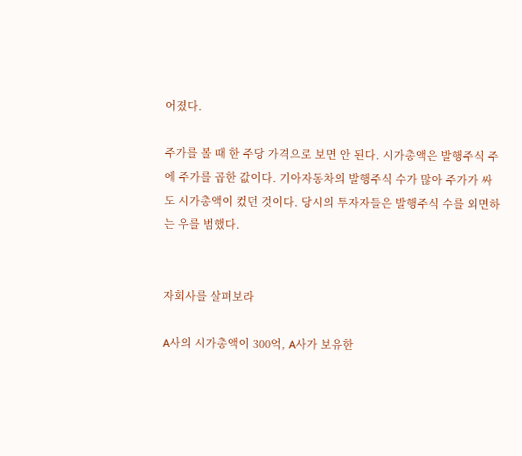어졌다.

주가를 볼 때 한 주당 가격으로 보면 안 된다. 시가총액은 발행주식 주에 주가를 곱한 값이다. 기아자동차의 발행주식 수가 많아 주가가 싸도 시가총액이 컸던 것이다. 당시의 투자자들은 발행주식 수를 외면하는 우를 범했다.


자회사를 살펴보라

A사의 시가총액이 300억, A사가 보유한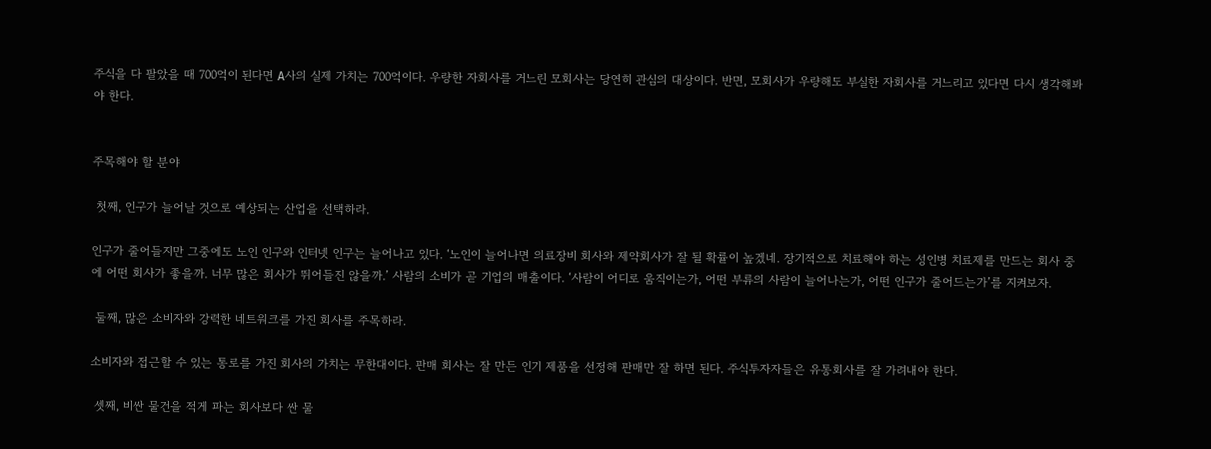주식을 다 팔았을 때 700억이 된다면 A사의 실제 가치는 700억이다. 우량한 자회사를 거느린 모회사는 당연히 관심의 대상이다. 반면, 모회사가 우량해도 부실한 자회사를 거느리고 있다면 다시 생각해봐야 한다.


주목해야 할 분야

 첫째, 인구가 늘어날 것으로 예상되는 산업을 선택하라.

인구가 줄어들지만 그중에도 노인 인구와 인터넷 인구는 늘어나고 있다. ‘노인이 늘어나면 의료장비 회사와 제약회사가 잘 될 확률이 높겠네. 장기적으로 치료해야 하는 성인병 치료제를 만드는 회사 중에 어떤 회사가 좋을까. 너무 많은 회사가 뛰어들진 않을까.’ 사람의 소비가 곧 기업의 매출이다. ‘사람이 어디로 움직이는가, 어떤 부류의 사람이 늘어나는가, 어떤 인구가 줄어드는가’를 지켜보자.

 둘째, 많은 소비자와 강력한 네트워크를 가진 회사를 주목하라.

소비자와 접근할 수 있는 통로를 가진 회사의 가치는 무한대이다. 판매 회사는 잘 만든 인기 제품을 선정해 판매만 잘 하면 된다. 주식투자자들은 유통회사를 잘 가려내야 한다.

 셋째, 비싼 물건을 적게 파는 회사보다 싼 물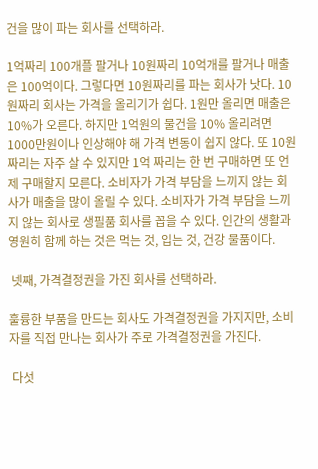건을 많이 파는 회사를 선택하라.

1억짜리 100개플 팔거나 10원짜리 10억개를 팔거나 매출은 100억이다. 그렇다면 10원짜리를 파는 회사가 낫다. 10원짜리 회사는 가격을 올리기가 쉽다. 1원만 올리면 매출은 10%가 오른다. 하지만 1억원의 물건을 10% 올리려면 1000만원이나 인상해야 해 가격 변동이 쉽지 않다. 또 10원짜리는 자주 살 수 있지만 1억 짜리는 한 번 구매하면 또 언제 구매할지 모른다. 소비자가 가격 부담을 느끼지 않는 회사가 매출을 많이 올릴 수 있다. 소비자가 가격 부담을 느끼지 않는 회사로 생필품 회사를 꼽을 수 있다. 인간의 생활과 영원히 함께 하는 것은 먹는 것, 입는 것, 건강 물품이다.

 넷째, 가격결정권을 가진 회사를 선택하라.

훌륭한 부품을 만드는 회사도 가격결정권을 가지지만, 소비자를 직접 만나는 회사가 주로 가격결정권을 가진다.

 다섯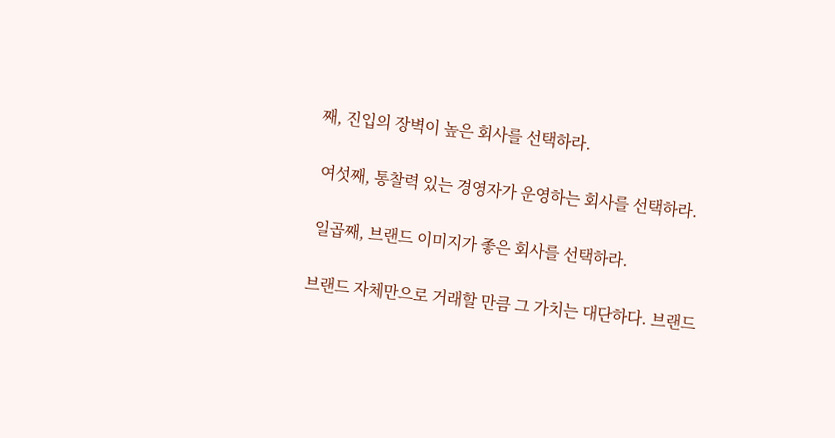째, 진입의 장벽이 높은 회사를 선택하라.

 여섯째, 통찰력 있는 경영자가 운영하는 회사를 선택하라.

 일곱째, 브랜드 이미지가 좋은 회사를 선택하라.

브랜드 자체만으로 거래할 만큼 그 가치는 대단하다. 브랜드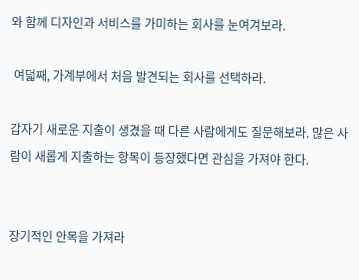와 함께 디자인과 서비스를 가미하는 회사를 눈여겨보라.

 여덟째, 가계부에서 처음 발견되는 회사를 선택하라.

갑자기 새로운 지출이 생겼을 때 다른 사람에게도 질문해보라. 많은 사람이 새롭게 지출하는 항목이 등장했다면 관심을 가져야 한다.


장기적인 안목을 가져라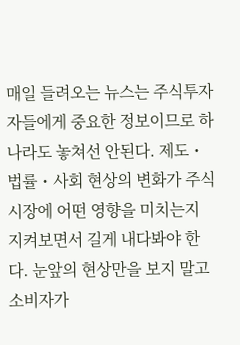매일 들려오는 뉴스는 주식투자자들에게 중요한 정보이므로 하나라도 놓쳐선 안된다. 제도・법률・사회 현상의 변화가 주식 시장에 어떤 영향을 미치는지 지켜보면서 길게 내다봐야 한다. 눈앞의 현상만을 보지 말고 소비자가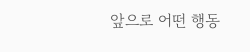앞으로 어떤 행동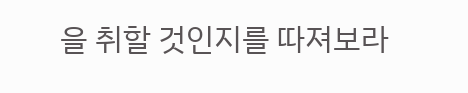을 취할 것인지를 따져보라